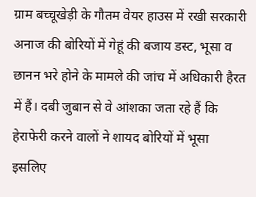ग्राम बच्चूखेड़ी के गौतम वेयर हाउस में रखी सरकारी अनाज की बोरियों में गेहूं की बजाय डस्ट, भूसा व छानन भरे होने के मामले की जांच में अधिकारी हैरत में हैं। दबी जुबान से वे आंशका जता रहे हैं कि हेराफेरी करने वालों ने शायद बोरियों में भूसा इसलिए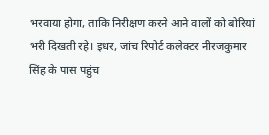भरवाया होगा, ताकि निरीक्षण करने आने वालों को बोरियां भरी दिखती रहे। इधर, जांच रिपोर्ट कलेक्टर नीरजकुमार सिंह के पास पहुंच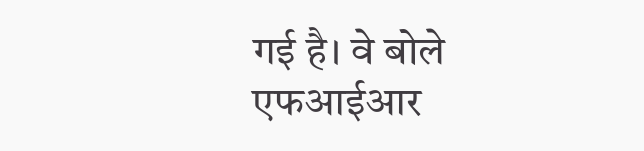गई है। वे बोले एफआईआर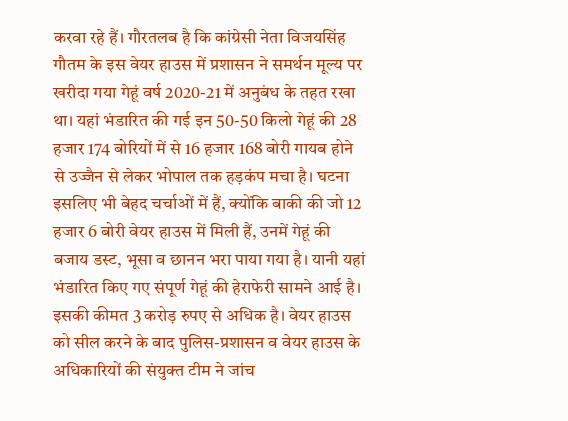करवा रहे हैं। गौरतलब है कि कांग्रेसी नेता विजयसिंह गौतम के इस वेयर हाउस में प्रशासन ने समर्थन मूल्य पर खरीदा गया गेहूं वर्ष 2020-21 में अनुबंध के तहत रखा था। यहां भंडारित की गई इन 50-50 किलो गेहूं की 28 हजार 174 बोरियों में से 16 हजार 168 बोरी गायब होने से उज्जैन से लेकर भोपाल तक हड़कंप मचा है। घटना इसलिए भी बेहद चर्चाओं में हैं, क्योंकि बाकी की जो 12 हजार 6 बोरी वेयर हाउस में मिली हैं, उनमें गेहूं की बजाय डस्ट, भूसा व छानन भरा पाया गया है। यानी यहां भंडारित किए गए संपूर्ण गेहूं की हेराफेरी सामने आई है। इसकी कीमत 3 करोड़ रुपए से अधिक है। वेयर हाउस को सील करने के बाद पुलिस-प्रशासन व वेयर हाउस के अधिकारियों की संयुक्त टीम ने जांच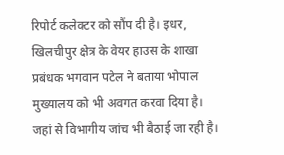रिपोर्ट कलेक्टर को सौंप दी है। इधर, खिलचीपुर क्षेत्र के वेयर हाउस के शाखा प्रबंधक भगवान पटेल ने बताया भोपाल मुख्यालय को भी अवगत करवा दिया है। जहां से विभागीय जांच भी बैठाई जा रही है।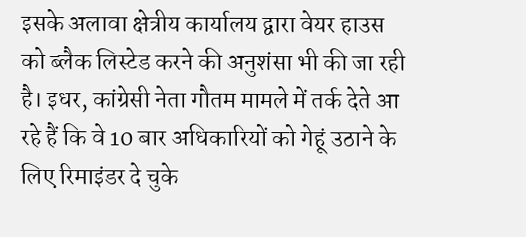इसके अलावा क्षेत्रीय कार्यालय द्वारा वेयर हाउस को ब्लैक लिस्टेड करने की अनुशंसा भी की जा रही है। इधर, कांग्रेसी नेता गौतम मामले में तर्क देते आ रहे हैं कि वे 10 बार अधिकारियों को गेहूं उठाने के लिए रिमाइंडर दे चुके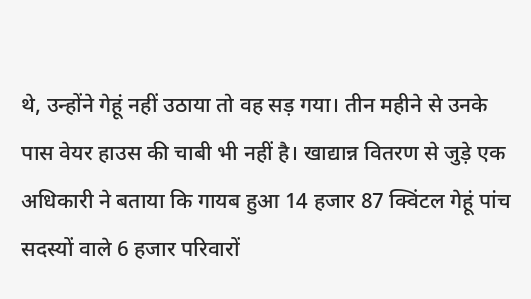थे, उन्होंने गेहूं नहीं उठाया तो वह सड़ गया। तीन महीने से उनके पास वेयर हाउस की चाबी भी नहीं है। खाद्यान्न वितरण से जुड़े एक अधिकारी ने बताया कि गायब हुआ 14 हजार 87 क्विंटल गेहूं पांच सदस्यों वाले 6 हजार परिवारों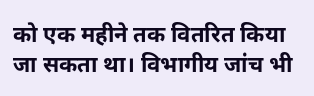को एक महीने तक वितरित किया जा सकता था। विभागीय जांच भी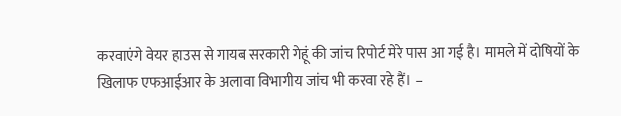करवाएंगे वेयर हाउस से गायब सरकारी गेहूं की जांच रिपोर्ट मेरे पास आ गई है। मामले में दोषियों के खिलाफ एफआईआर के अलावा विभागीय जांच भी करवा रहे हैं। –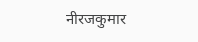नीरजकुमार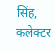सिंह, कलेक्टर